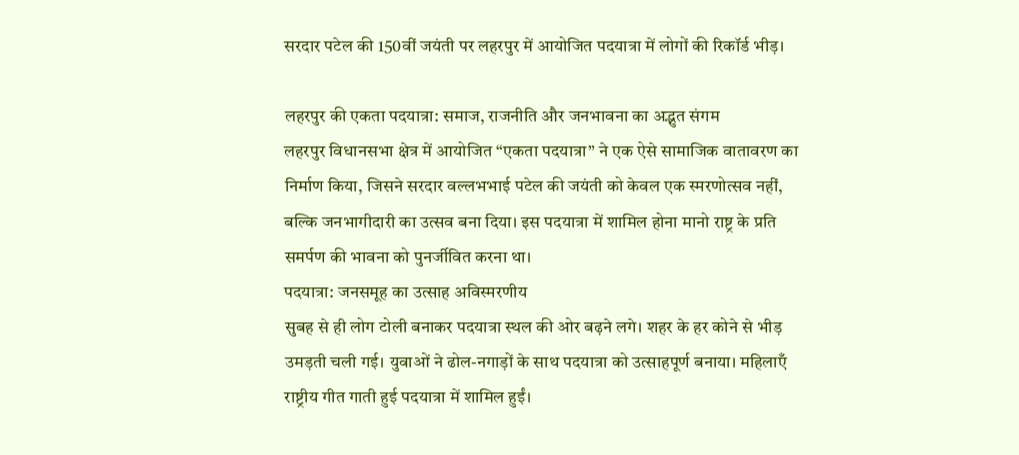सरदार पटेल की 150वीं जयंती पर लहरपुर में आयोजित पदयात्रा में लोगों की रिकॉर्ड भीड़।

लहरपुर की एकता पदयात्रा: समाज, राजनीति और जनभावना का अद्भुत संगम
लहरपुर विधानसभा क्षेत्र में आयोजित “एकता पदयात्रा” ने एक ऐसे सामाजिक वातावरण का निर्माण किया, जिसने सरदार वल्लभभाई पटेल की जयंती को केवल एक स्मरणोत्सव नहीं, बल्कि जनभागीदारी का उत्सव बना दिया। इस पदयात्रा में शामिल होना मानो राष्ट्र के प्रति समर्पण की भावना को पुनर्जीवित करना था।
पदयात्रा: जनसमूह का उत्साह अविस्मरणीय
सुबह से ही लोग टोली बनाकर पदयात्रा स्थल की ओर बढ़ने लगे। शहर के हर कोने से भीड़ उमड़ती चली गई। युवाओं ने ढोल-नगाड़ों के साथ पदयात्रा को उत्साहपूर्ण बनाया। महिलाएँ राष्ट्रीय गीत गाती हुई पदयात्रा में शामिल हुईं।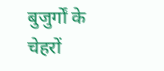बुजुर्गों के चेहरों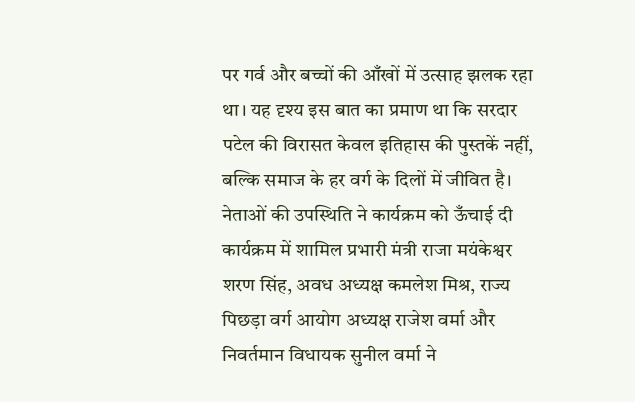पर गर्व और बच्चों की आँखों में उत्साह झलक रहा था। यह दृश्य इस बात का प्रमाण था कि सरदार पटेल की विरासत केवल इतिहास की पुस्तकें नहीं, बल्कि समाज के हर वर्ग के दिलों में जीवित है।
नेताओं की उपस्थिति ने कार्यक्रम को ऊँचाई दी
कार्यक्रम में शामिल प्रभारी मंत्री राजा मयंकेश्वर शरण सिंह, अवध अध्यक्ष कमलेश मिश्र, राज्य पिछड़ा वर्ग आयोग अध्यक्ष राजेश वर्मा और निवर्तमान विधायक सुनील वर्मा ने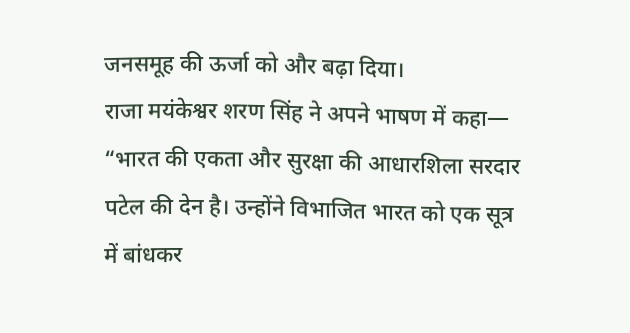जनसमूह की ऊर्जा को और बढ़ा दिया।
राजा मयंकेश्वर शरण सिंह ने अपने भाषण में कहा—
“भारत की एकता और सुरक्षा की आधारशिला सरदार पटेल की देन है। उन्होंने विभाजित भारत को एक सूत्र में बांधकर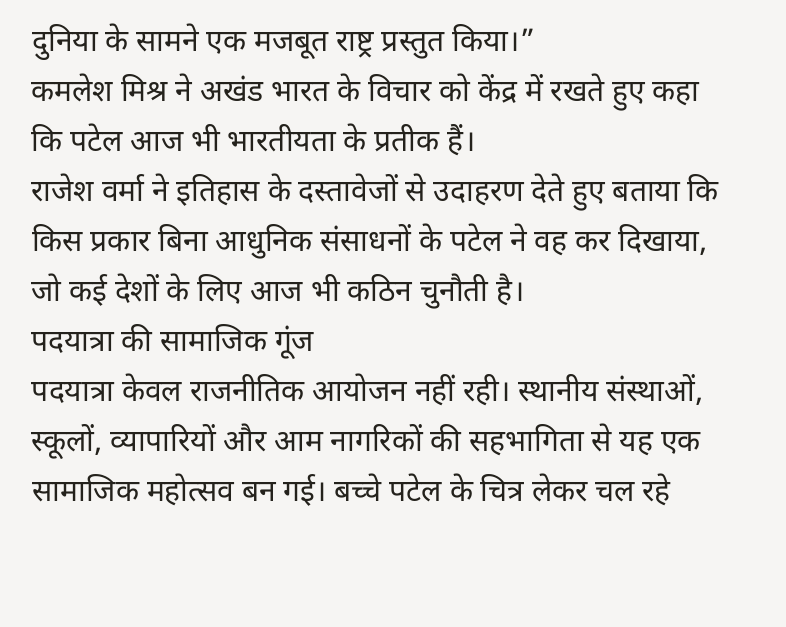दुनिया के सामने एक मजबूत राष्ट्र प्रस्तुत किया।”
कमलेश मिश्र ने अखंड भारत के विचार को केंद्र में रखते हुए कहा कि पटेल आज भी भारतीयता के प्रतीक हैं।
राजेश वर्मा ने इतिहास के दस्तावेजों से उदाहरण देते हुए बताया कि किस प्रकार बिना आधुनिक संसाधनों के पटेल ने वह कर दिखाया, जो कई देशों के लिए आज भी कठिन चुनौती है।
पदयात्रा की सामाजिक गूंज
पदयात्रा केवल राजनीतिक आयोजन नहीं रही। स्थानीय संस्थाओं, स्कूलों, व्यापारियों और आम नागरिकों की सहभागिता से यह एक सामाजिक महोत्सव बन गई। बच्चे पटेल के चित्र लेकर चल रहे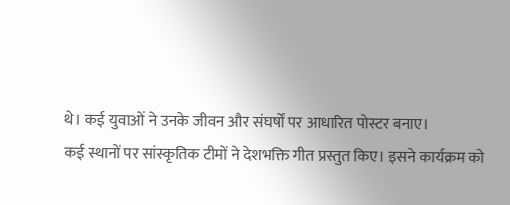थे। कई युवाओं ने उनके जीवन और संघर्षों पर आधारित पोस्टर बनाए।
कई स्थानों पर सांस्कृतिक टीमों ने देशभक्ति गीत प्रस्तुत किए। इसने कार्यक्रम को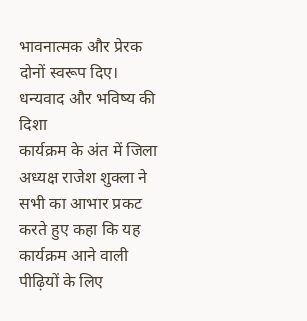भावनात्मक और प्रेरक दोनों स्वरूप दिए।
धन्यवाद और भविष्य की दिशा
कार्यक्रम के अंत में जिला अध्यक्ष राजेश शुक्ला ने सभी का आभार प्रकट करते हुए कहा कि यह कार्यक्रम आने वाली पीढ़ियों के लिए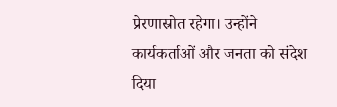प्रेरणास्रोत रहेगा। उन्होंने कार्यकर्ताओं और जनता को संदेश दिया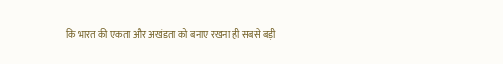कि भारत की एकता और अखंडता को बनाए रखना ही सबसे बड़ी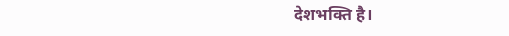देशभक्ति है।